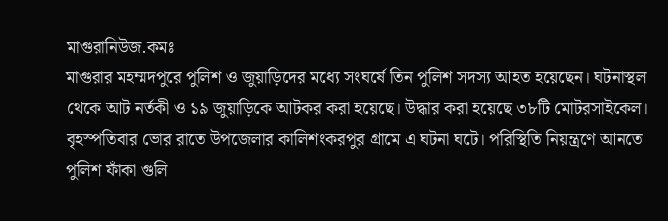মাগুরানিউজ.কমঃ
মাগুরার মহম্মদপুরে পুলিশ ও জুয়াড়িদের মধ্যে সংঘর্ষে তিন পুলিশ সদস্য আহত হয়েছেন। ঘটনাস্থল থেকে আট নর্তকী ও ১৯ জুয়াড়িকে আটকর করা হয়েছে। উদ্ধার করা হয়েছে ৩৮টি মোটরসাইকেল। বৃহস্পতিবার ভোর রাতে উপজেলার কালিশংকরপুর গ্রামে এ ঘটনা ঘটে। পরিস্থিতি নিয়ন্ত্রণে আনতে পুলিশ ফাঁকা গুলি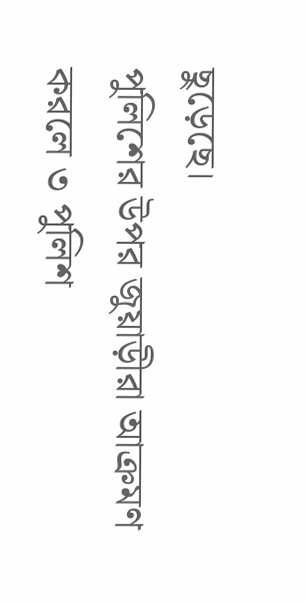ছুড়েছে।
পুলিশের উপর জুয়াড়ীরা আক্রমণ করলে ৩ পুলিশ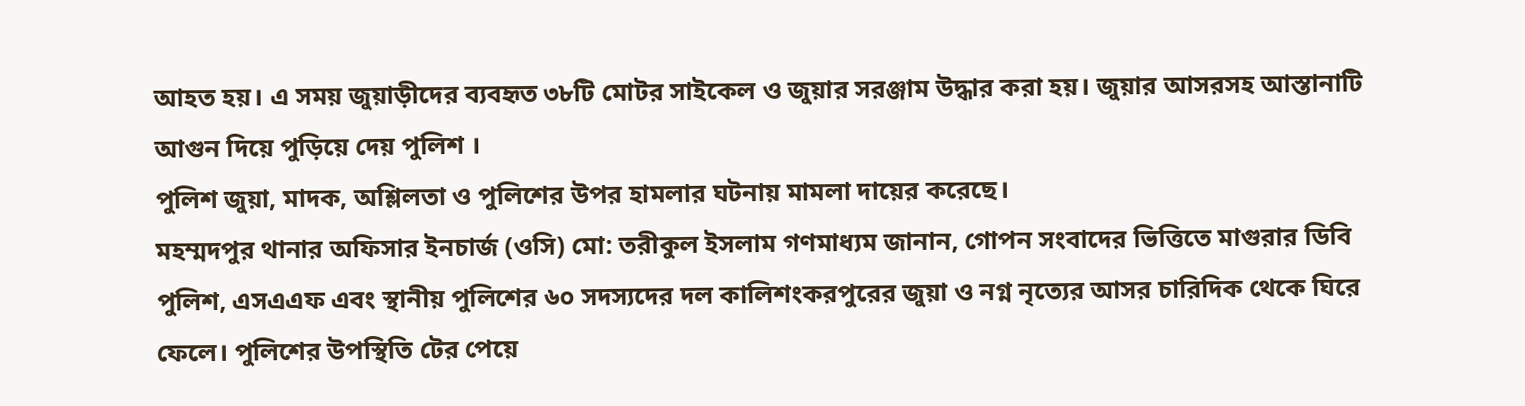আহত হয়। এ সময় জুয়াড়ীদের ব্যবহৃত ৩৮টি মোটর সাইকেল ও জুয়ার সরঞ্জাম উদ্ধার করা হয়। জুয়ার আসরসহ আস্তানাটি আগুন দিয়ে পুড়িয়ে দেয় পুলিশ ।
পুলিশ জুয়া, মাদক, অশ্লিলতা ও পুলিশের উপর হামলার ঘটনায় মামলা দায়ের করেছে।
মহম্মদপুর থানার অফিসার ইনচার্জ (ওসি) মো: তরীকুল ইসলাম গণমাধ্যম জানান, গোপন সংবাদের ভিত্তিতে মাগুরার ডিবি পুলিশ, এসএএফ এবং স্থানীয় পুলিশের ৬০ সদস্যদের দল কালিশংকরপুরের জুয়া ও নগ্ন নৃত্যের আসর চারিদিক থেকে ঘিরে ফেলে। পুলিশের উপস্থিতি টের পেয়ে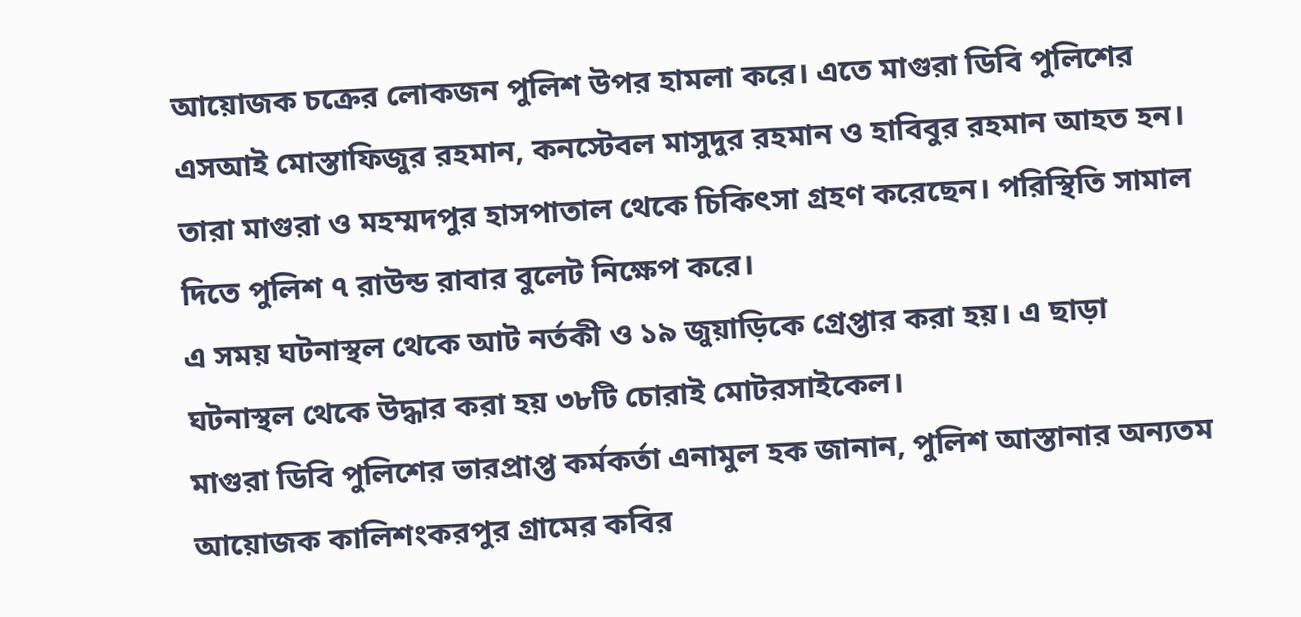আয়োজক চক্রের লোকজন পুলিশ উপর হামলা করে। এতে মাগুরা ডিবি পুলিশের এসআই মোস্তাফিজুর রহমান, কনস্টেবল মাসুদুর রহমান ও হাবিবুর রহমান আহত হন। তারা মাগুরা ও মহম্মদপুর হাসপাতাল থেকে চিকিৎসা গ্রহণ করেছেন। পরিস্থিতি সামাল দিতে পুলিশ ৭ রাউন্ড রাবার বুলেট নিক্ষেপ করে।
এ সময় ঘটনাস্থল থেকে আট নর্তকী ও ১৯ জুয়াড়িকে গ্রেপ্তার করা হয়। এ ছাড়া ঘটনাস্থল থেকে উদ্ধার করা হয় ৩৮টি চোরাই মোটরসাইকেল।
মাগুরা ডিবি পুলিশের ভারপ্রাপ্ত কর্মকর্তা এনামুল হক জানান, পুলিশ আস্তানার অন্যতম আয়োজক কালিশংকরপুর গ্রামের কবির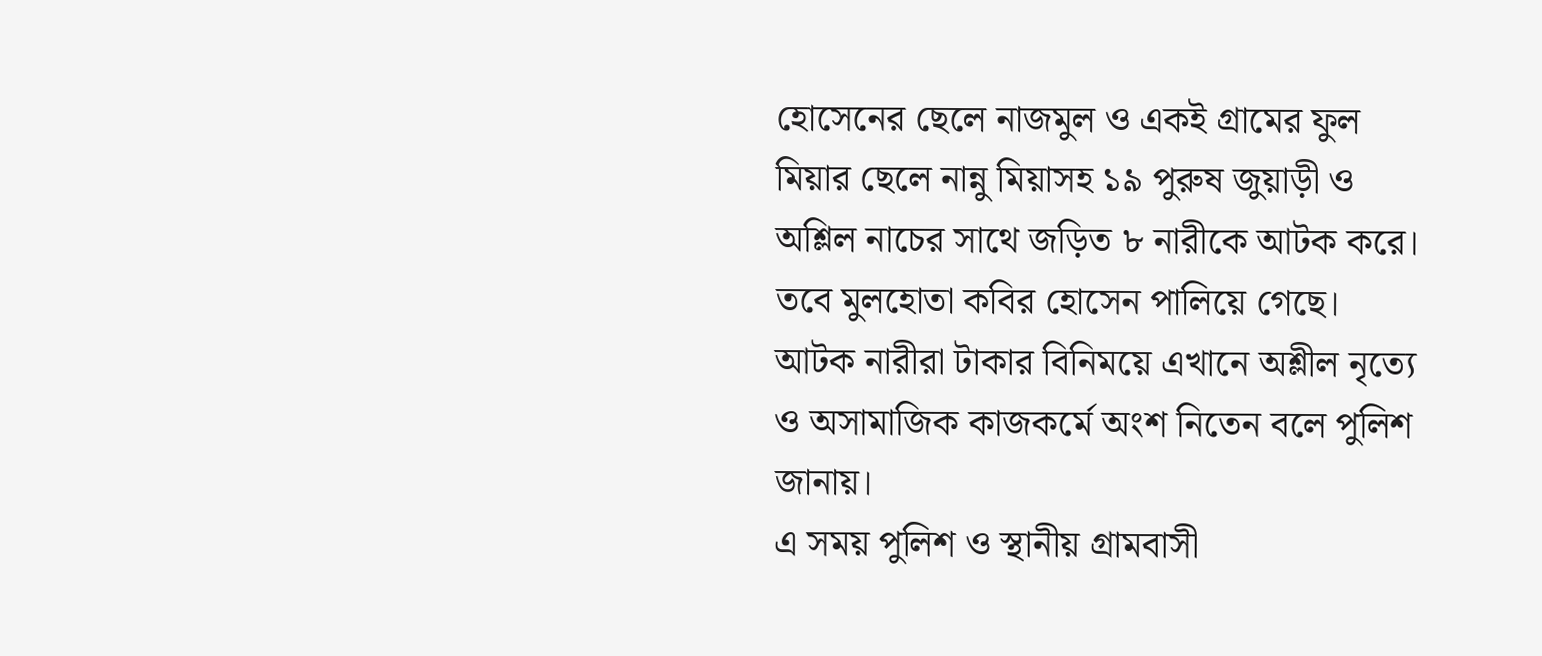হোসেনের ছেলে নাজমুল ও একই গ্রামের ফুল মিয়ার ছেলে নান্নু মিয়াসহ ১৯ পুরুষ জুয়াড়ী ও অশ্লিল নাচের সাথে জড়িত ৮ নারীকে আটক করে। তবে মুলহোতা কবির হোসেন পালিয়ে গেছে। আটক নারীরা টাকার বিনিময়ে এখানে অশ্লীল নৃত্যে ও অসামাজিক কাজকর্মে অংশ নিতেন বলে পুলিশ জানায়।
এ সময় পুলিশ ও স্থানীয় গ্রামবাসী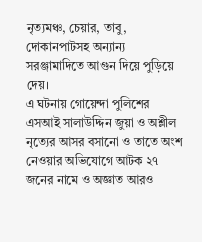নৃত্যমঞ্চ, চেয়ার, তাবু, দোকানপাটসহ অন্যান্য সরঞ্জামাদিতে আগুন দিয়ে পুড়িয়ে দেয়।
এ ঘটনায় গোয়েন্দা পুলিশের এসআই সালাউদ্দিন জুয়া ও অশ্লীল নৃত্যের আসর বসানো ও তাতে অংশ নেওয়ার অভিযোগে আটক ২৭ জনের নামে ও অজ্ঞাত আরও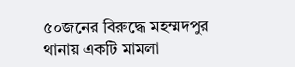৫০জনের বিরুদ্ধে মহম্মদপুর থানায় একটি মামলা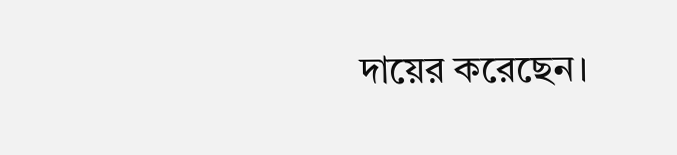দায়ের করেছেন।